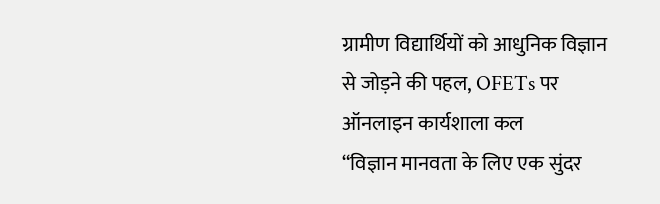ग्रामीण विद्यार्थियों को आधुनिक विज्ञान से जोड़ने की पहल, OFETs पर ऑनलाइन कार्यशाला कल
“विज्ञान मानवता के लिए एक सुंदर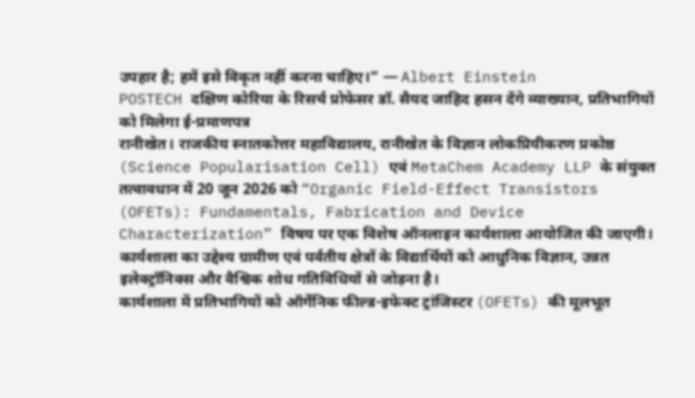उपहार है; हमें इसे विकृत नहीं करना चाहिए।” — Albert Einstein
POSTECH दक्षिण कोरिया के रिसर्च प्रोफेसर डॉ. सैयद जाहिद हसन देंगे व्याख्यान, प्रतिभागियों को मिलेगा ई-प्रमाणपत्र
रानीखेत। राजकीय स्नातकोत्तर महाविद्यालय, रानीखेत के विज्ञान लोकप्रियीकरण प्रकोष्ठ (Science Popularisation Cell) एवं MetaChem Academy LLP के संयुक्त तत्वावधान में 20 जून 2026 को “Organic Field-Effect Transistors (OFETs): Fundamentals, Fabrication and Device Characterization” विषय पर एक विशेष ऑनलाइन कार्यशाला आयोजित की जाएगी। कार्यशाला का उद्देश्य ग्रामीण एवं पर्वतीय क्षेत्रों के विद्यार्थियों को आधुनिक विज्ञान, उन्नत इलेक्ट्रॉनिक्स और वैश्विक शोध गतिविधियों से जोड़ना है।
कार्यशाला में प्रतिभागियों को ऑर्गेनिक फील्ड-इफेक्ट ट्रांजिस्टर (OFETs) की मूलभूत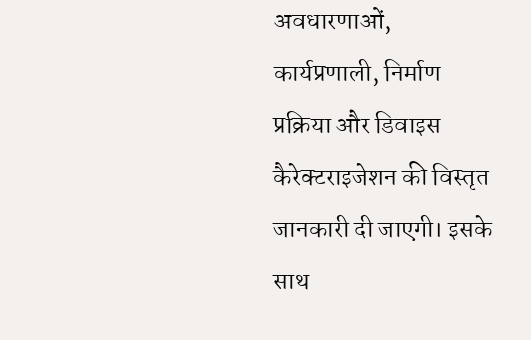अवधारणाओं, कार्यप्रणाली, निर्माण प्रक्रिया और डिवाइस कैरेक्टराइजेशन की विस्तृत जानकारी दी जाएगी। इसके साथ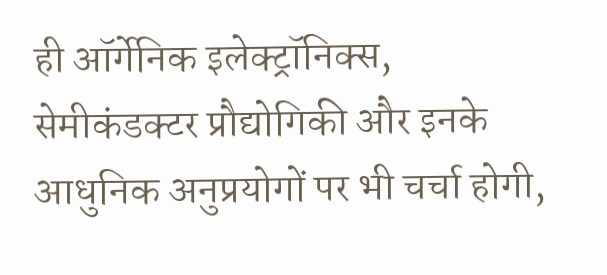ही ऑर्गेनिक इलेक्ट्रॉनिक्स, सेमीकंडक्टर प्रौद्योगिकी और इनके आधुनिक अनुप्रयोगों पर भी चर्चा होगी,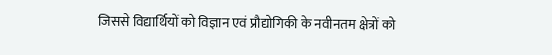जिससे विद्यार्थियों को विज्ञान एवं प्रौद्योगिकी के नवीनतम क्षेत्रों को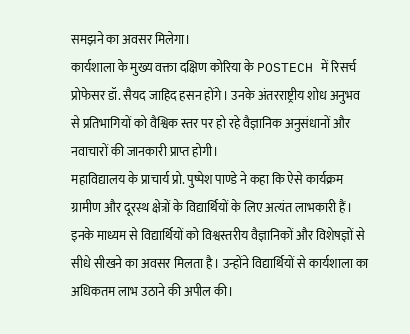समझने का अवसर मिलेगा।
कार्यशाला के मुख्य वक्ता दक्षिण कोरिया के POSTECH में रिसर्च प्रोफेसर डॉ. सैयद जाहिद हसन होंगे। उनके अंतरराष्ट्रीय शोध अनुभव से प्रतिभागियों को वैश्विक स्तर पर हो रहे वैज्ञानिक अनुसंधानों और नवाचारों की जानकारी प्राप्त होगी।
महाविद्यालय के प्राचार्य प्रो. पुष्पेश पाण्डे ने कहा कि ऐसे कार्यक्रम ग्रामीण और दूरस्थ क्षेत्रों के विद्यार्थियों के लिए अत्यंत लाभकारी हैं। इनके माध्यम से विद्यार्थियों को विश्वस्तरीय वैज्ञानिकों और विशेषज्ञों से सीधे सीखने का अवसर मिलता है। उन्होंने विद्यार्थियों से कार्यशाला का अधिकतम लाभ उठाने की अपील की।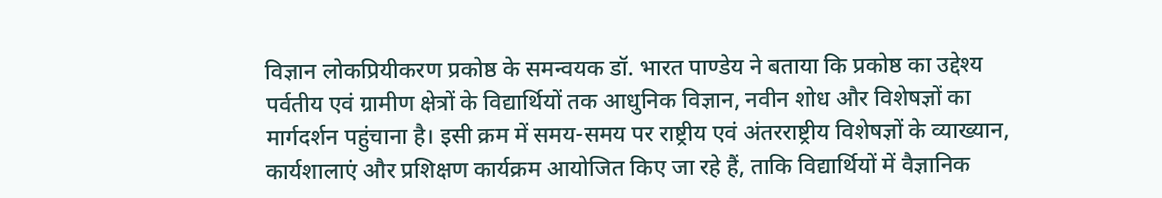विज्ञान लोकप्रियीकरण प्रकोष्ठ के समन्वयक डॉ. भारत पाण्डेय ने बताया कि प्रकोष्ठ का उद्देश्य पर्वतीय एवं ग्रामीण क्षेत्रों के विद्यार्थियों तक आधुनिक विज्ञान, नवीन शोध और विशेषज्ञों का मार्गदर्शन पहुंचाना है। इसी क्रम में समय-समय पर राष्ट्रीय एवं अंतरराष्ट्रीय विशेषज्ञों के व्याख्यान, कार्यशालाएं और प्रशिक्षण कार्यक्रम आयोजित किए जा रहे हैं, ताकि विद्यार्थियों में वैज्ञानिक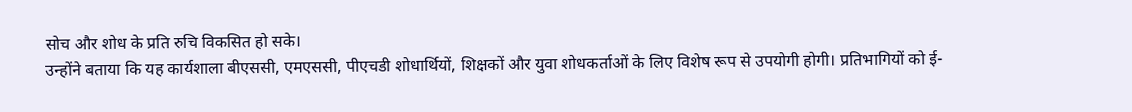सोच और शोध के प्रति रुचि विकसित हो सके।
उन्होंने बताया कि यह कार्यशाला बीएससी, एमएससी, पीएचडी शोधार्थियों, शिक्षकों और युवा शोधकर्ताओं के लिए विशेष रूप से उपयोगी होगी। प्रतिभागियों को ई-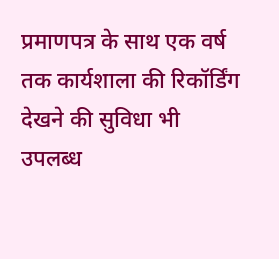प्रमाणपत्र के साथ एक वर्ष तक कार्यशाला की रिकॉर्डिंग देखने की सुविधा भी उपलब्ध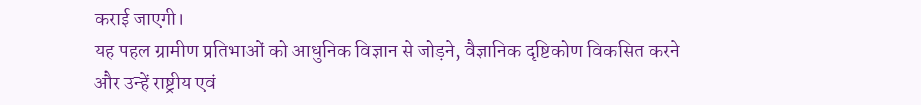कराई जाएगी।
यह पहल ग्रामीण प्रतिभाओं को आधुनिक विज्ञान से जोड़ने, वैज्ञानिक दृष्टिकोण विकसित करने और उन्हें राष्ट्रीय एवं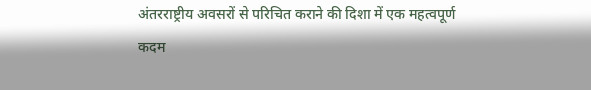अंतरराष्ट्रीय अवसरों से परिचित कराने की दिशा में एक महत्वपूर्ण कदम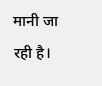मानी जा रही है।